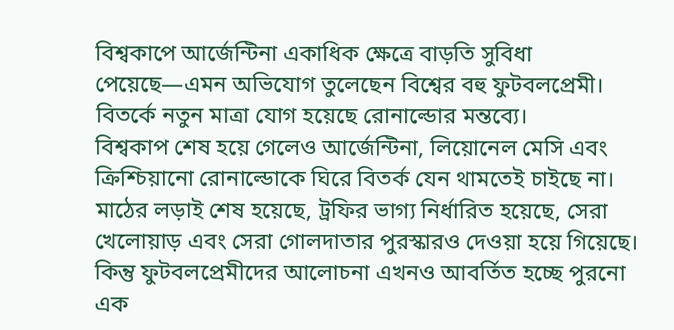বিশ্বকাপে আর্জেন্টিনা একাধিক ক্ষেত্রে বাড়তি সুবিধা পেয়েছে—এমন অভিযোগ তুলেছেন বিশ্বের বহু ফুটবলপ্রেমী। বিতর্কে নতুন মাত্রা যোগ হয়েছে রোনাল্ডোর মন্তব্যে।
বিশ্বকাপ শেষ হয়ে গেলেও আর্জেন্টিনা, লিয়োনেল মেসি এবং ক্রিশ্চিয়ানো রোনাল্ডোকে ঘিরে বিতর্ক যেন থামতেই চাইছে না। মাঠের লড়াই শেষ হয়েছে, ট্রফির ভাগ্য নির্ধারিত হয়েছে, সেরা খেলোয়াড় এবং সেরা গোলদাতার পুরস্কারও দেওয়া হয়ে গিয়েছে। কিন্তু ফুটবলপ্রেমীদের আলোচনা এখনও আবর্তিত হচ্ছে পুরনো এক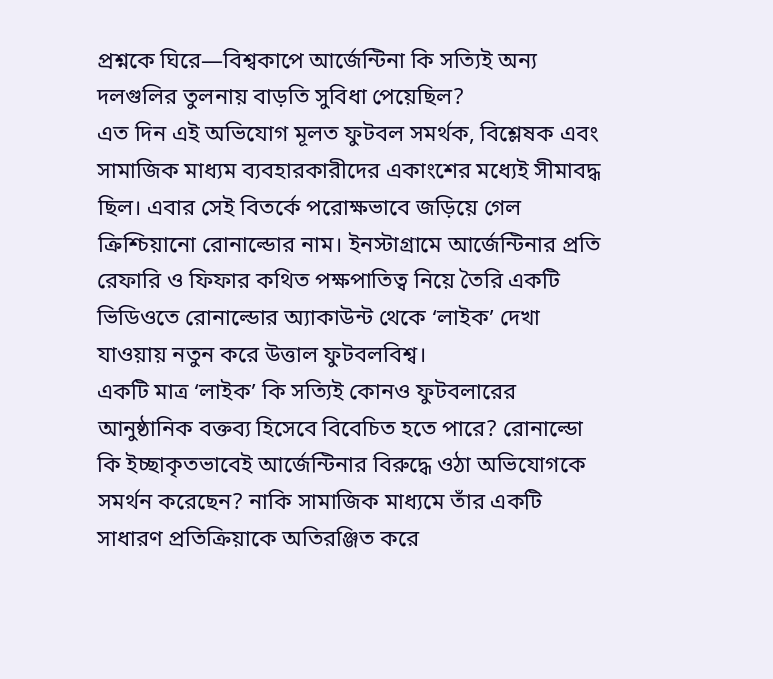প্রশ্নকে ঘিরে—বিশ্বকাপে আর্জেন্টিনা কি সত্যিই অন্য দলগুলির তুলনায় বাড়তি সুবিধা পেয়েছিল?
এত দিন এই অভিযোগ মূলত ফুটবল সমর্থক, বিশ্লেষক এবং সামাজিক মাধ্যম ব্যবহারকারীদের একাংশের মধ্যেই সীমাবদ্ধ ছিল। এবার সেই বিতর্কে পরোক্ষভাবে জড়িয়ে গেল ক্রিশ্চিয়ানো রোনাল্ডোর নাম। ইনস্টাগ্রামে আর্জেন্টিনার প্রতি রেফারি ও ফিফার কথিত পক্ষপাতিত্ব নিয়ে তৈরি একটি ভিডিওতে রোনাল্ডোর অ্যাকাউন্ট থেকে ‘লাইক’ দেখা যাওয়ায় নতুন করে উত্তাল ফুটবলবিশ্ব।
একটি মাত্র ‘লাইক’ কি সত্যিই কোনও ফুটবলারের আনুষ্ঠানিক বক্তব্য হিসেবে বিবেচিত হতে পারে? রোনাল্ডো কি ইচ্ছাকৃতভাবেই আর্জেন্টিনার বিরুদ্ধে ওঠা অভিযোগকে সমর্থন করেছেন? নাকি সামাজিক মাধ্যমে তাঁর একটি সাধারণ প্রতিক্রিয়াকে অতিরঞ্জিত করে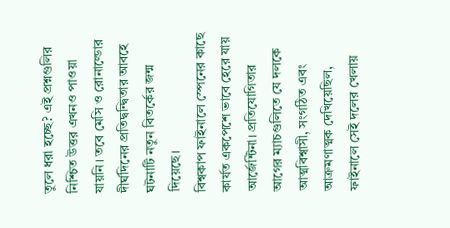তুলে ধরা হচ্ছে? এই প্রশ্নগুলির নিশ্চিত উত্তর এখনও পাওয়া যায়নি। তবে মেসি ও রোনাল্ডোর দীর্ঘদিনের প্রতিদ্বন্দ্বিতার আবহে ঘটনাটি নতুন বিতর্কের জন্ম দিয়েছে।
বিশ্বকাপ ফাইনালে স্পেনের কাছে কার্যত একপেশে ভাবে হেরে যায় আর্জেন্টিনা। প্রতিযোগিতার আগের ম্যাচগুলিতে যে দলকে আত্মবিশ্বাসী, সংগঠিত এবং আক্রমণাত্মক দেখিয়েছিল, ফাইনালে সেই দলের খেলায়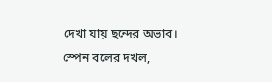দেখা যায় ছন্দের অভাব। স্পেন বলের দখল,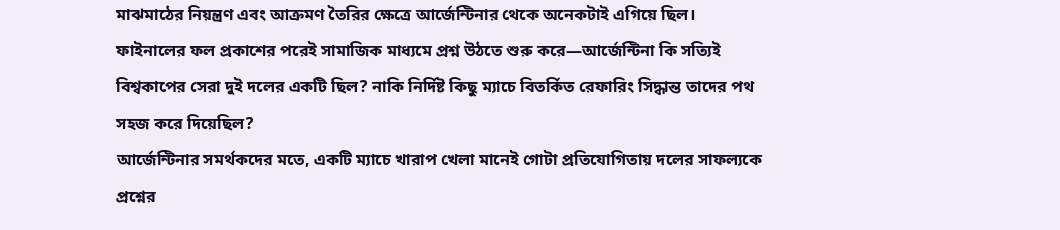মাঝমাঠের নিয়ন্ত্রণ এবং আক্রমণ তৈরির ক্ষেত্রে আর্জেন্টিনার থেকে অনেকটাই এগিয়ে ছিল।
ফাইনালের ফল প্রকাশের পরেই সামাজিক মাধ্যমে প্রশ্ন উঠতে শুরু করে—আর্জেন্টিনা কি সত্যিই বিশ্বকাপের সেরা দুই দলের একটি ছিল? নাকি নির্দিষ্ট কিছু ম্যাচে বিতর্কিত রেফারিং সিদ্ধান্ত তাদের পথ সহজ করে দিয়েছিল?
আর্জেন্টিনার সমর্থকদের মতে, একটি ম্যাচে খারাপ খেলা মানেই গোটা প্রতিযোগিতায় দলের সাফল্যকে প্রশ্নের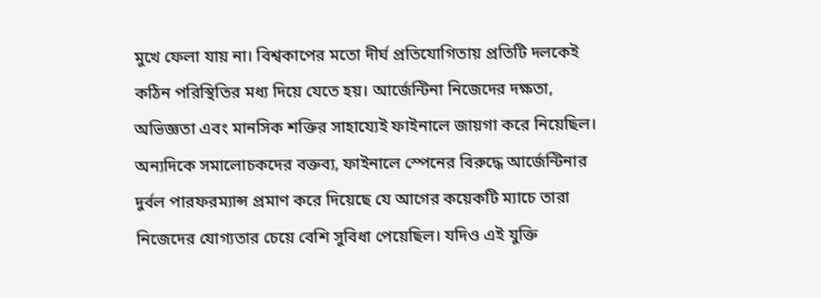মুখে ফেলা যায় না। বিশ্বকাপের মতো দীর্ঘ প্রতিযোগিতায় প্রতিটি দলকেই কঠিন পরিস্থিতির মধ্য দিয়ে যেতে হয়। আর্জেন্টিনা নিজেদের দক্ষতা, অভিজ্ঞতা এবং মানসিক শক্তির সাহায্যেই ফাইনালে জায়গা করে নিয়েছিল।
অন্যদিকে সমালোচকদের বক্তব্য, ফাইনালে স্পেনের বিরুদ্ধে আর্জেন্টিনার দুর্বল পারফরম্যান্স প্রমাণ করে দিয়েছে যে আগের কয়েকটি ম্যাচে তারা নিজেদের যোগ্যতার চেয়ে বেশি সুবিধা পেয়েছিল। যদিও এই যুক্তি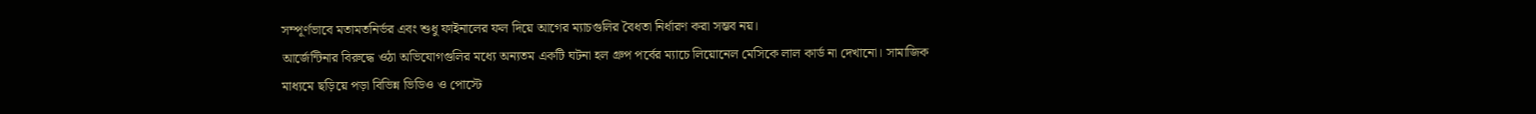সম্পূর্ণভাবে মতামতনির্ভর এবং শুধু ফাইনালের ফল দিয়ে আগের ম্যাচগুলির বৈধতা নির্ধারণ করা সম্ভব নয়।
আর্জেন্টিনার বিরুদ্ধে ওঠা অভিযোগগুলির মধ্যে অন্যতম একটি ঘটনা হল গ্রুপ পর্বের ম্যাচে লিয়োনেল মেসিকে লাল কার্ড না দেখানো। সামাজিক মাধ্যমে ছড়িয়ে পড়া বিভিন্ন ভিডিও ও পোস্টে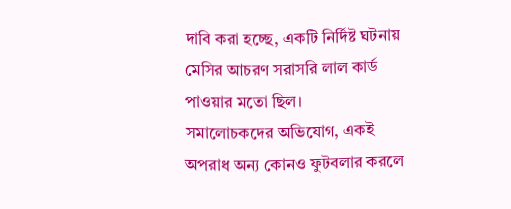দাবি করা হচ্ছে, একটি নির্দিষ্ট ঘটনায় মেসির আচরণ সরাসরি লাল কার্ড পাওয়ার মতো ছিল।
সমালোচকদের অভিযোগ, একই অপরাধ অন্য কোনও ফুটবলার করলে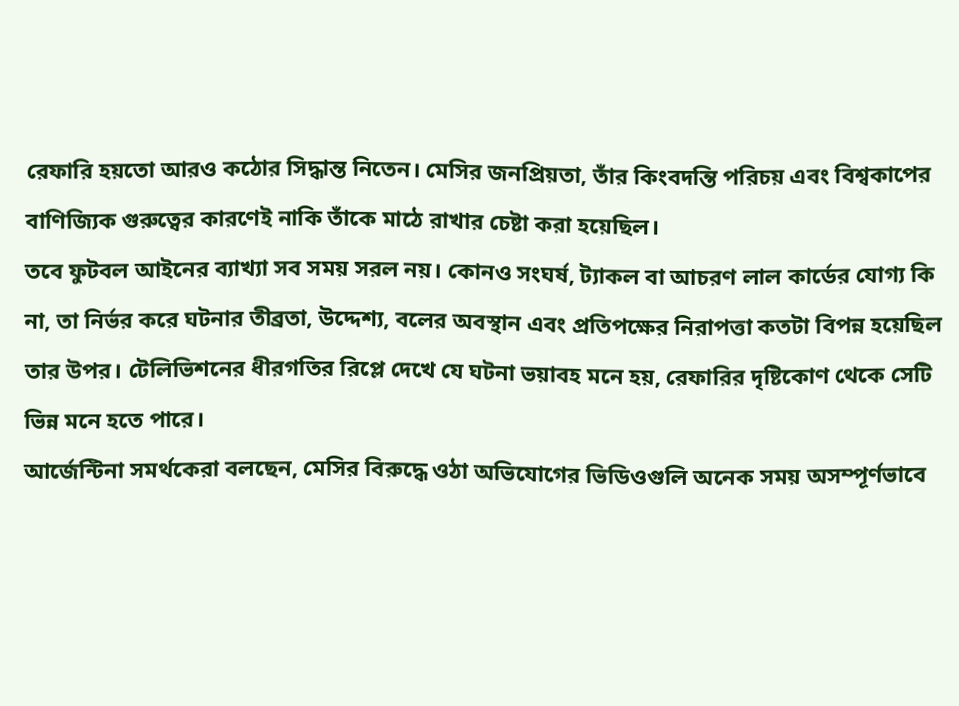রেফারি হয়তো আরও কঠোর সিদ্ধান্ত নিতেন। মেসির জনপ্রিয়তা, তাঁর কিংবদন্তি পরিচয় এবং বিশ্বকাপের বাণিজ্যিক গুরুত্বের কারণেই নাকি তাঁকে মাঠে রাখার চেষ্টা করা হয়েছিল।
তবে ফুটবল আইনের ব্যাখ্যা সব সময় সরল নয়। কোনও সংঘর্ষ, ট্যাকল বা আচরণ লাল কার্ডের যোগ্য কি না, তা নির্ভর করে ঘটনার তীব্রতা, উদ্দেশ্য, বলের অবস্থান এবং প্রতিপক্ষের নিরাপত্তা কতটা বিপন্ন হয়েছিল তার উপর। টেলিভিশনের ধীরগতির রিপ্লে দেখে যে ঘটনা ভয়াবহ মনে হয়, রেফারির দৃষ্টিকোণ থেকে সেটি ভিন্ন মনে হতে পারে।
আর্জেন্টিনা সমর্থকেরা বলছেন, মেসির বিরুদ্ধে ওঠা অভিযোগের ভিডিওগুলি অনেক সময় অসম্পূর্ণভাবে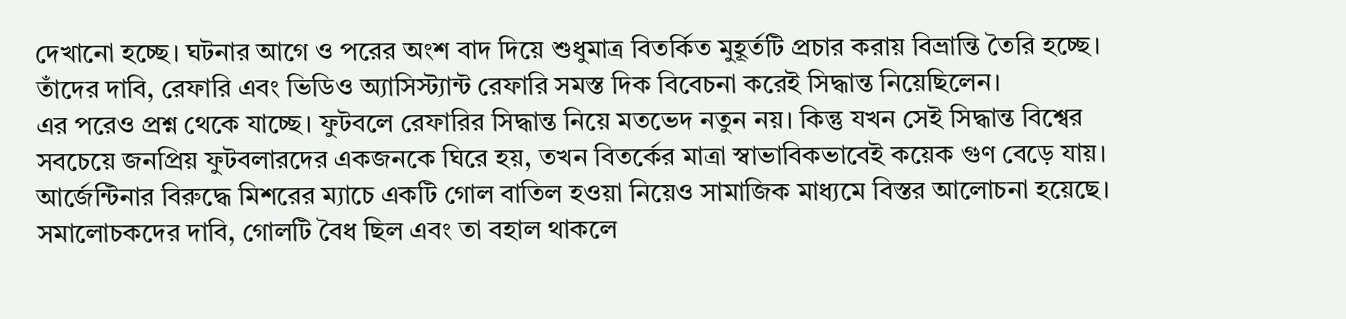দেখানো হচ্ছে। ঘটনার আগে ও পরের অংশ বাদ দিয়ে শুধুমাত্র বিতর্কিত মুহূর্তটি প্রচার করায় বিভ্রান্তি তৈরি হচ্ছে। তাঁদের দাবি, রেফারি এবং ভিডিও অ্যাসিস্ট্যান্ট রেফারি সমস্ত দিক বিবেচনা করেই সিদ্ধান্ত নিয়েছিলেন।
এর পরেও প্রশ্ন থেকে যাচ্ছে। ফুটবলে রেফারির সিদ্ধান্ত নিয়ে মতভেদ নতুন নয়। কিন্তু যখন সেই সিদ্ধান্ত বিশ্বের সবচেয়ে জনপ্রিয় ফুটবলারদের একজনকে ঘিরে হয়, তখন বিতর্কের মাত্রা স্বাভাবিকভাবেই কয়েক গুণ বেড়ে যায়।
আর্জেন্টিনার বিরুদ্ধে মিশরের ম্যাচে একটি গোল বাতিল হওয়া নিয়েও সামাজিক মাধ্যমে বিস্তর আলোচনা হয়েছে। সমালোচকদের দাবি, গোলটি বৈধ ছিল এবং তা বহাল থাকলে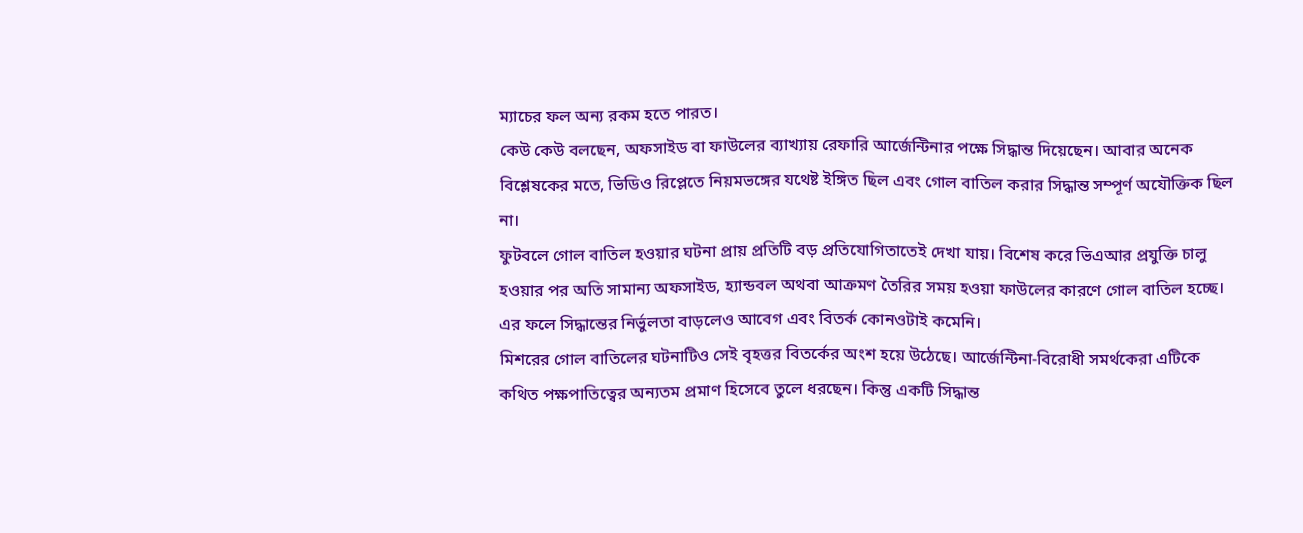ম্যাচের ফল অন্য রকম হতে পারত।
কেউ কেউ বলছেন, অফসাইড বা ফাউলের ব্যাখ্যায় রেফারি আর্জেন্টিনার পক্ষে সিদ্ধান্ত দিয়েছেন। আবার অনেক বিশ্লেষকের মতে, ভিডিও রিপ্লেতে নিয়মভঙ্গের যথেষ্ট ইঙ্গিত ছিল এবং গোল বাতিল করার সিদ্ধান্ত সম্পূর্ণ অযৌক্তিক ছিল না।
ফুটবলে গোল বাতিল হওয়ার ঘটনা প্রায় প্রতিটি বড় প্রতিযোগিতাতেই দেখা যায়। বিশেষ করে ভিএআর প্রযুক্তি চালু হওয়ার পর অতি সামান্য অফসাইড, হ্যান্ডবল অথবা আক্রমণ তৈরির সময় হওয়া ফাউলের কারণে গোল বাতিল হচ্ছে। এর ফলে সিদ্ধান্তের নির্ভুলতা বাড়লেও আবেগ এবং বিতর্ক কোনওটাই কমেনি।
মিশরের গোল বাতিলের ঘটনাটিও সেই বৃহত্তর বিতর্কের অংশ হয়ে উঠেছে। আর্জেন্টিনা-বিরোধী সমর্থকেরা এটিকে কথিত পক্ষপাতিত্বের অন্যতম প্রমাণ হিসেবে তুলে ধরছেন। কিন্তু একটি সিদ্ধান্ত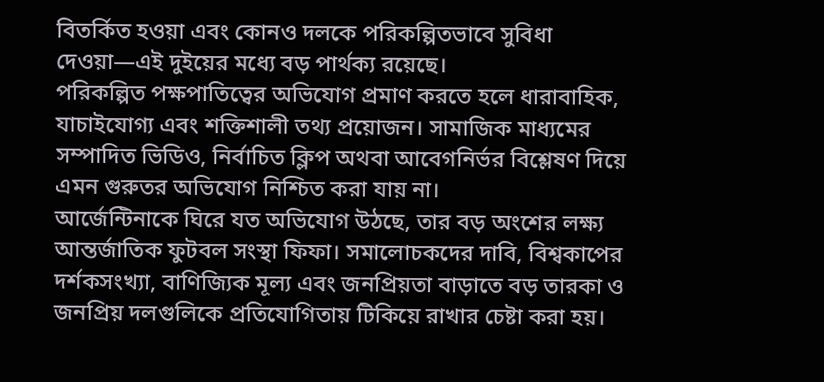বিতর্কিত হওয়া এবং কোনও দলকে পরিকল্পিতভাবে সুবিধা দেওয়া—এই দুইয়ের মধ্যে বড় পার্থক্য রয়েছে।
পরিকল্পিত পক্ষপাতিত্বের অভিযোগ প্রমাণ করতে হলে ধারাবাহিক, যাচাইযোগ্য এবং শক্তিশালী তথ্য প্রয়োজন। সামাজিক মাধ্যমের সম্পাদিত ভিডিও, নির্বাচিত ক্লিপ অথবা আবেগনির্ভর বিশ্লেষণ দিয়ে এমন গুরুতর অভিযোগ নিশ্চিত করা যায় না।
আর্জেন্টিনাকে ঘিরে যত অভিযোগ উঠছে, তার বড় অংশের লক্ষ্য আন্তর্জাতিক ফুটবল সংস্থা ফিফা। সমালোচকদের দাবি, বিশ্বকাপের দর্শকসংখ্যা, বাণিজ্যিক মূল্য এবং জনপ্রিয়তা বাড়াতে বড় তারকা ও জনপ্রিয় দলগুলিকে প্রতিযোগিতায় টিকিয়ে রাখার চেষ্টা করা হয়।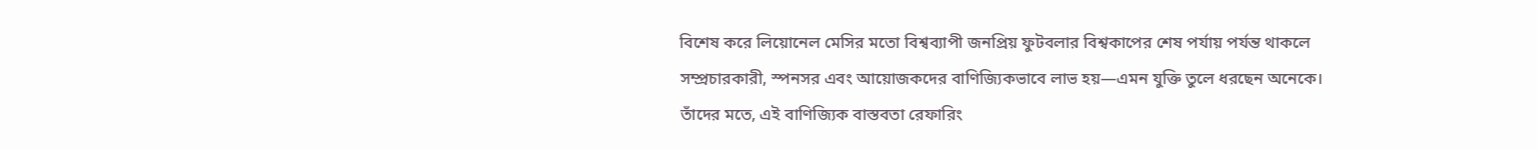বিশেষ করে লিয়োনেল মেসির মতো বিশ্বব্যাপী জনপ্রিয় ফুটবলার বিশ্বকাপের শেষ পর্যায় পর্যন্ত থাকলে সম্প্রচারকারী, স্পনসর এবং আয়োজকদের বাণিজ্যিকভাবে লাভ হয়—এমন যুক্তি তুলে ধরছেন অনেকে। তাঁদের মতে, এই বাণিজ্যিক বাস্তবতা রেফারিং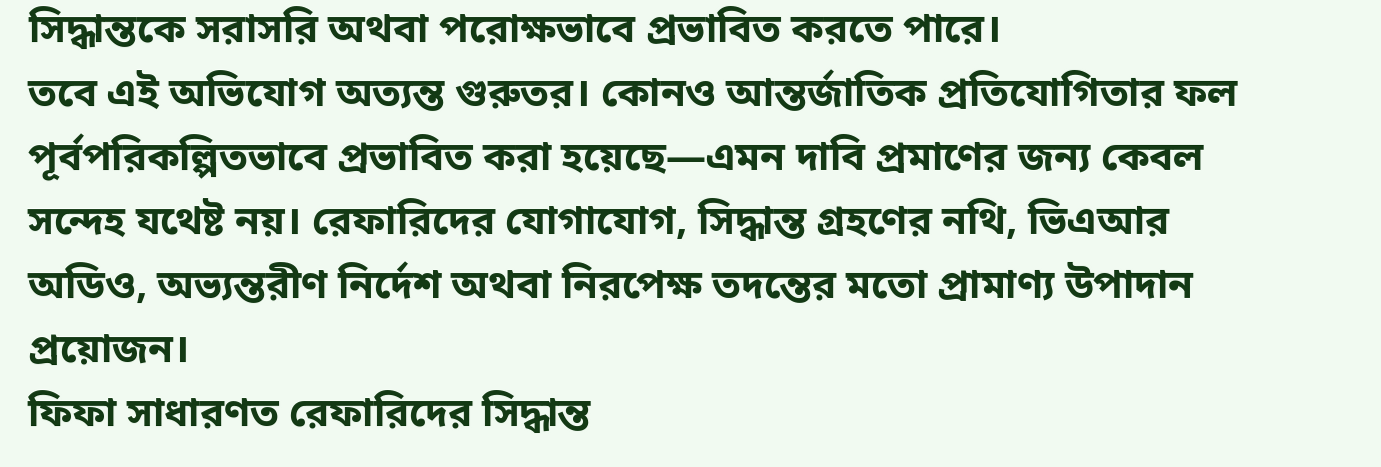সিদ্ধান্তকে সরাসরি অথবা পরোক্ষভাবে প্রভাবিত করতে পারে।
তবে এই অভিযোগ অত্যন্ত গুরুতর। কোনও আন্তর্জাতিক প্রতিযোগিতার ফল পূর্বপরিকল্পিতভাবে প্রভাবিত করা হয়েছে—এমন দাবি প্রমাণের জন্য কেবল সন্দেহ যথেষ্ট নয়। রেফারিদের যোগাযোগ, সিদ্ধান্ত গ্রহণের নথি, ভিএআর অডিও, অভ্যন্তরীণ নির্দেশ অথবা নিরপেক্ষ তদন্তের মতো প্রামাণ্য উপাদান প্রয়োজন।
ফিফা সাধারণত রেফারিদের সিদ্ধান্ত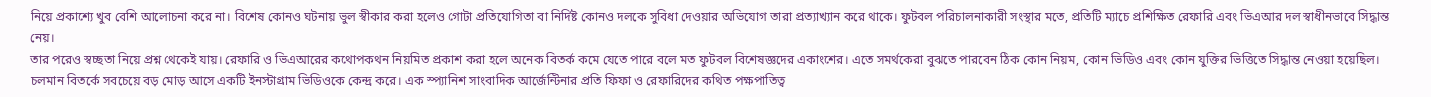নিয়ে প্রকাশ্যে খুব বেশি আলোচনা করে না। বিশেষ কোনও ঘটনায় ভুল স্বীকার করা হলেও গোটা প্রতিযোগিতা বা নির্দিষ্ট কোনও দলকে সুবিধা দেওয়ার অভিযোগ তারা প্রত্যাখ্যান করে থাকে। ফুটবল পরিচালনাকারী সংস্থার মতে, প্রতিটি ম্যাচে প্রশিক্ষিত রেফারি এবং ভিএআর দল স্বাধীনভাবে সিদ্ধান্ত নেয়।
তার পরেও স্বচ্ছতা নিয়ে প্রশ্ন থেকেই যায়। রেফারি ও ভিএআরের কথোপকথন নিয়মিত প্রকাশ করা হলে অনেক বিতর্ক কমে যেতে পারে বলে মত ফুটবল বিশেষজ্ঞদের একাংশের। এতে সমর্থকেরা বুঝতে পারবেন ঠিক কোন নিয়ম, কোন ভিডিও এবং কোন যুক্তির ভিত্তিতে সিদ্ধান্ত নেওয়া হয়েছিল।
চলমান বিতর্কে সবচেয়ে বড় মোড় আসে একটি ইনস্টাগ্রাম ভিডিওকে কেন্দ্র করে। এক স্প্যানিশ সাংবাদিক আর্জেন্টিনার প্রতি ফিফা ও রেফারিদের কথিত পক্ষপাতিত্ব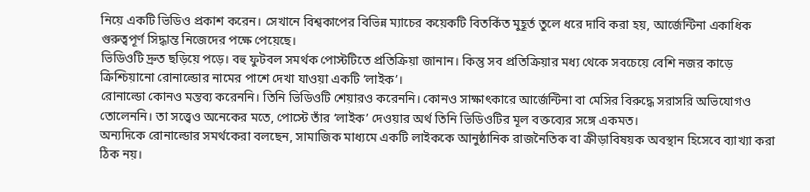নিয়ে একটি ভিডিও প্রকাশ করেন। সেখানে বিশ্বকাপের বিভিন্ন ম্যাচের কয়েকটি বিতর্কিত মুহূর্ত তুলে ধরে দাবি করা হয়, আর্জেন্টিনা একাধিক গুরুত্বপূর্ণ সিদ্ধান্ত নিজেদের পক্ষে পেয়েছে।
ভিডিওটি দ্রুত ছড়িয়ে পড়ে। বহু ফুটবল সমর্থক পোস্টটিতে প্রতিক্রিয়া জানান। কিন্তু সব প্রতিক্রিয়ার মধ্য থেকে সবচেয়ে বেশি নজর কাড়ে ক্রিশ্চিয়ানো রোনাল্ডোর নামের পাশে দেখা যাওয়া একটি ‘লাইক’।
রোনাল্ডো কোনও মন্তব্য করেননি। তিনি ভিডিওটি শেয়ারও করেননি। কোনও সাক্ষাৎকারে আর্জেন্টিনা বা মেসির বিরুদ্ধে সরাসরি অভিযোগও তোলেননি। তা সত্ত্বেও অনেকের মতে, পোস্টে তাঁর ‘লাইক’ দেওয়ার অর্থ তিনি ভিডিওটির মূল বক্তব্যের সঙ্গে একমত।
অন্যদিকে রোনাল্ডোর সমর্থকেরা বলছেন, সামাজিক মাধ্যমে একটি লাইককে আনুষ্ঠানিক রাজনৈতিক বা ক্রীড়াবিষয়ক অবস্থান হিসেবে ব্যাখ্যা করা ঠিক নয়।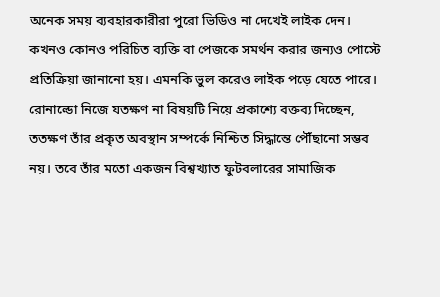অনেক সময় ব্যবহারকারীরা পুরো ভিডিও না দেখেই লাইক দেন। কখনও কোনও পরিচিত ব্যক্তি বা পেজকে সমর্থন করার জন্যও পোস্টে প্রতিক্রিয়া জানানো হয়। এমনকি ভুল করেও লাইক পড়ে যেতে পারে।
রোনাল্ডো নিজে যতক্ষণ না বিষয়টি নিয়ে প্রকাশ্যে বক্তব্য দিচ্ছেন, ততক্ষণ তাঁর প্রকৃত অবস্থান সম্পর্কে নিশ্চিত সিদ্ধান্তে পৌঁছানো সম্ভব নয়। তবে তাঁর মতো একজন বিশ্বখ্যাত ফুটবলারের সামাজিক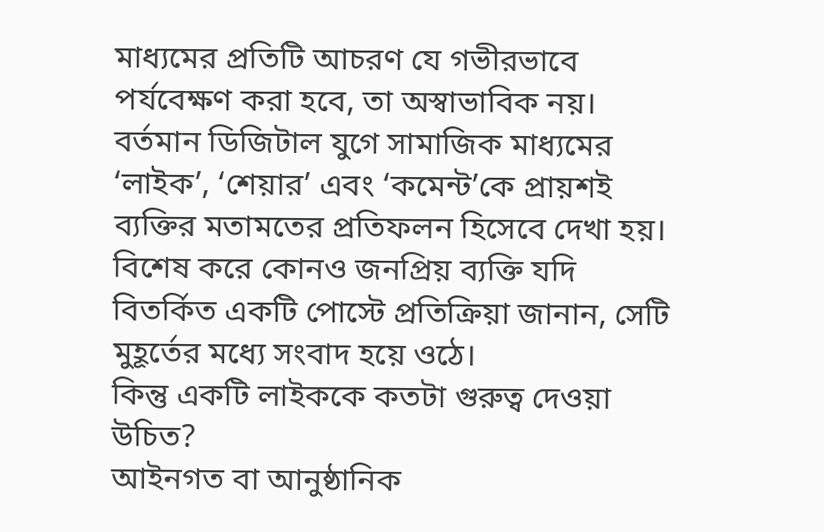মাধ্যমের প্রতিটি আচরণ যে গভীরভাবে পর্যবেক্ষণ করা হবে, তা অস্বাভাবিক নয়।
বর্তমান ডিজিটাল যুগে সামাজিক মাধ্যমের ‘লাইক’, ‘শেয়ার’ এবং ‘কমেন্ট’কে প্রায়শই ব্যক্তির মতামতের প্রতিফলন হিসেবে দেখা হয়। বিশেষ করে কোনও জনপ্রিয় ব্যক্তি যদি বিতর্কিত একটি পোস্টে প্রতিক্রিয়া জানান, সেটি মুহূর্তের মধ্যে সংবাদ হয়ে ওঠে।
কিন্তু একটি লাইককে কতটা গুরুত্ব দেওয়া উচিত?
আইনগত বা আনুষ্ঠানিক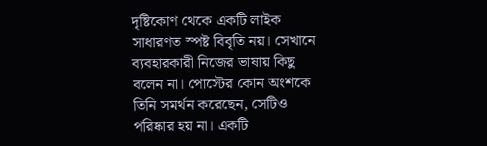দৃষ্টিকোণ থেকে একটি লাইক সাধারণত স্পষ্ট বিবৃতি নয়। সেখানে ব্যবহারকারী নিজের ভাষায় কিছু বলেন না। পোস্টের কোন অংশকে তিনি সমর্থন করেছেন, সেটিও পরিষ্কার হয় না। একটি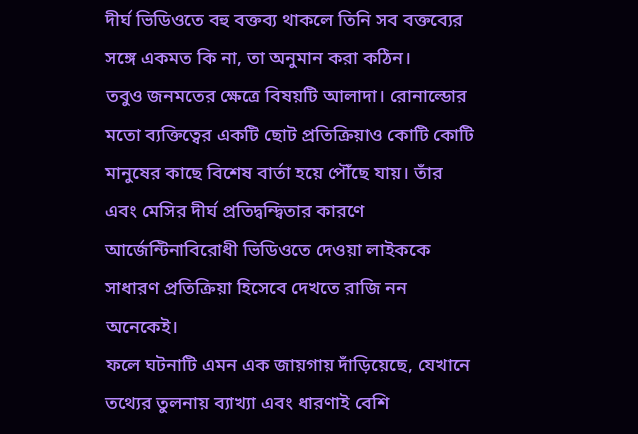দীর্ঘ ভিডিওতে বহু বক্তব্য থাকলে তিনি সব বক্তব্যের সঙ্গে একমত কি না, তা অনুমান করা কঠিন।
তবুও জনমতের ক্ষেত্রে বিষয়টি আলাদা। রোনাল্ডোর মতো ব্যক্তিত্বের একটি ছোট প্রতিক্রিয়াও কোটি কোটি মানুষের কাছে বিশেষ বার্তা হয়ে পৌঁছে যায়। তাঁর এবং মেসির দীর্ঘ প্রতিদ্বন্দ্বিতার কারণে আর্জেন্টিনাবিরোধী ভিডিওতে দেওয়া লাইককে সাধারণ প্রতিক্রিয়া হিসেবে দেখতে রাজি নন অনেকেই।
ফলে ঘটনাটি এমন এক জায়গায় দাঁড়িয়েছে, যেখানে তথ্যের তুলনায় ব্যাখ্যা এবং ধারণাই বেশি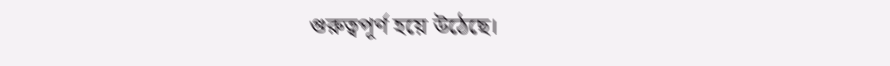গুরুত্বপূর্ণ হয়ে উঠেছে।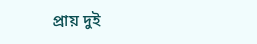প্রায় দুই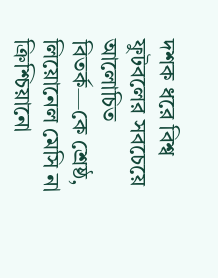দশক ধরে বিশ্ব ফুটবলের সবচেয়ে আলোচিত বিতর্ক—কে শ্রেষ্ঠ, লিয়োনেল মেসি না ক্রিশ্চিয়ানো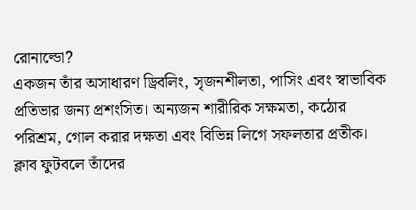রোনাল্ডো?
একজন তাঁর অসাধারণ ড্রিবলিং, সৃজনশীলতা, পাসিং এবং স্বাভাবিক প্রতিভার জন্য প্রশংসিত। অন্যজন শারীরিক সক্ষমতা, কঠোর পরিশ্রম, গোল করার দক্ষতা এবং বিভিন্ন লিগে সফলতার প্রতীক। ক্লাব ফুটবলে তাঁদের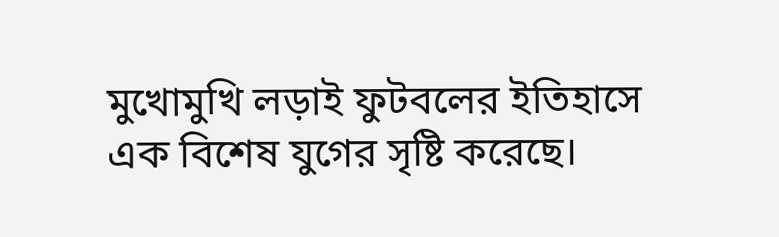মুখোমুখি লড়াই ফুটবলের ইতিহাসে এক বিশেষ যুগের সৃষ্টি করেছে।